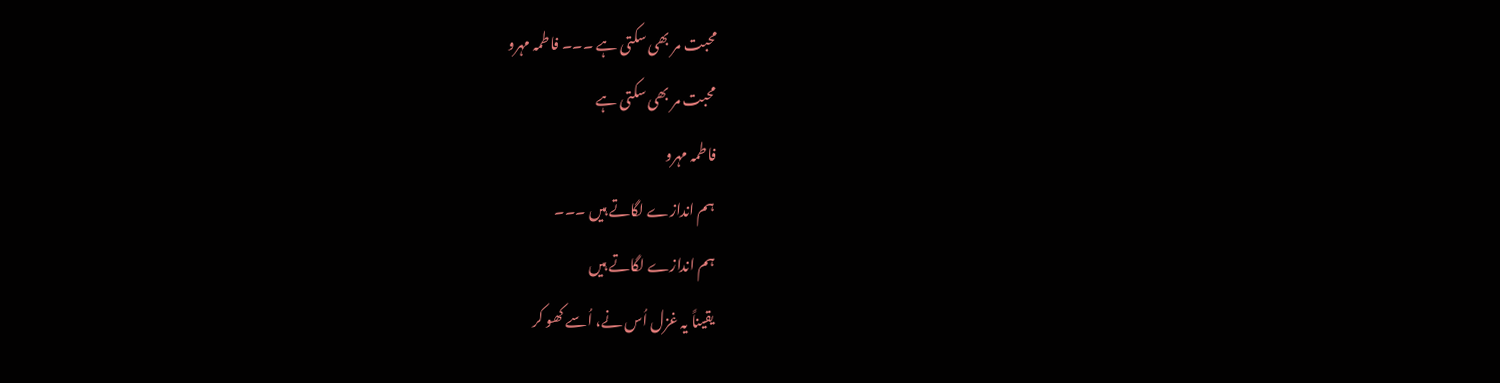محبت مر بھی سکتی ہے ۔۔۔ فاطمہ مہرو
محبت مر بھی سکتی ہے
فاطمہ مہرو
ہم اندازے لگاتے ہیں ۔۔۔
ہم اندازے لگاتے ہیں
یقیناً یہ غزل اُس نے، اُسے کھو کر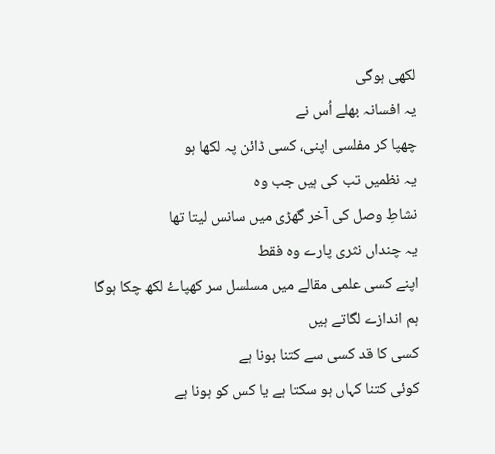لکھی ہوگی
یہ افسانہ بھلے اُس نے
چھپا کر مفلسی اپنی، کسی ڈائن پہ لکھا ہو
یہ نظمیں تب کی ہیں جب وہ
نشاطِ وصل کی آخر گھڑی میں سانس لیتا تھا
یہ چنداں نثری پارے وہ فقط
اپنے کسی علمی مقالے میں مسلسل سر کھپاۓ لکھ چکا ہوگا
ہم اندازے لگاتے ہیں
کسی کا قد کسی سے کتنا بونا ہے
کوئی کتنا کہاں ہو سکتا ہے یا کس کو ہونا ہے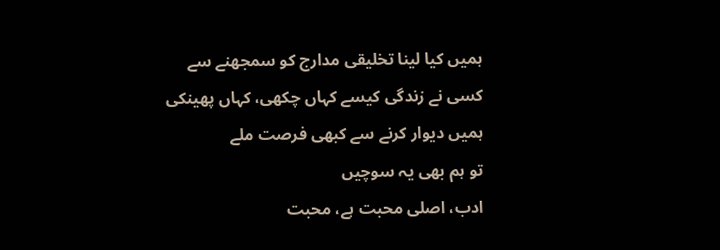ہمیں کیا لینا تخلیقی مدارج کو سمجھنے سے
کسی نے زندگی کیسے کہاں چکھی، کہاں پھینکی
ہمیں دیوار کرنے سے کبھی فرصت ملے
تو ہم بھی یہ سوچیں
ادب، اصلی محبت ہے، محبت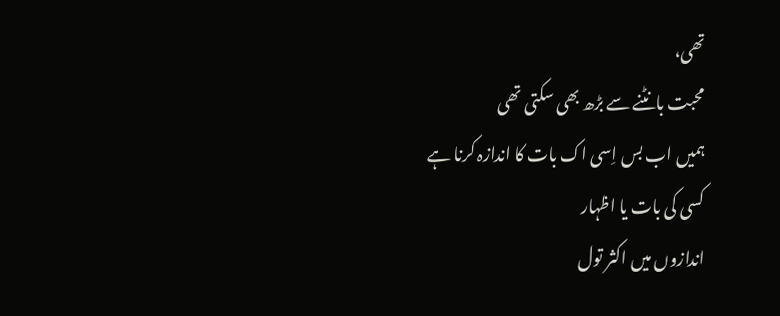تھی،
محبت بانٹنے سے بڑھ بھی سکتی تھی
ہمیں اب بس اِسی اک بات کا اندازہ کرنا ہے
کسی کی بات یا اظہار
اندازوں میں اکثر تول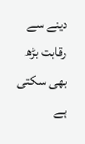دینے سے
رقابت بڑھ بھی سکتی ہے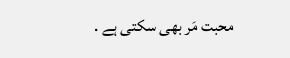محبت مَر بھی سکتی ہے .